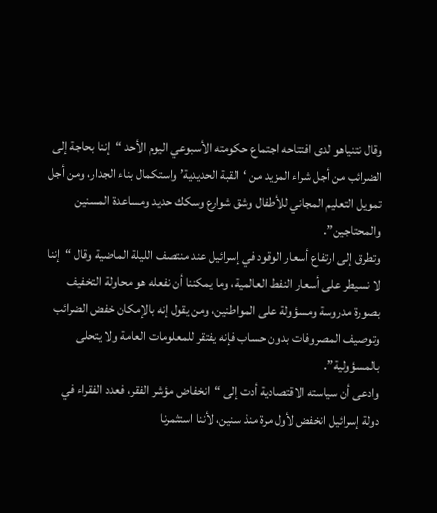وقال نتنياهو لدى افتتاحه اجتماع حكومته الأسبوعي اليوم الأحد “إننا بحاجة إلى الضرائب من أجل شراء المزيد من ‘القبة الحديدية’ واستكمال بناء الجدار، ومن أجل تمويل التعليم المجاني للأطفال وشق شوارع وسكك حديد ومساعدة المسنين والمحتاجين”.
وتطرق إلى ارتفاع أسعار الوقود في إسرائيل عند منتصف الليلة الماضية وقال “إننا لا نسيطر على أسعار النفط العالمية، وما يمكننا أن نفعله هو محاولة التخفيف بصورة مدروسة ومسؤولة على المواطنين، ومن يقول إنه بالإمكان خفض الضرائب وتوصيف المصروفات بدون حساب فإنه يفتقر للمعلومات العامة ولا يتحلى بالمسؤولية”.
وادعى أن سياسته الاقتصادية أدت إلى “انخفاض مؤشر الفقر، فعدد الفقراء في دولة إسرائيل انخفض لأول مرة منذ سنين، لأننا استثمرنا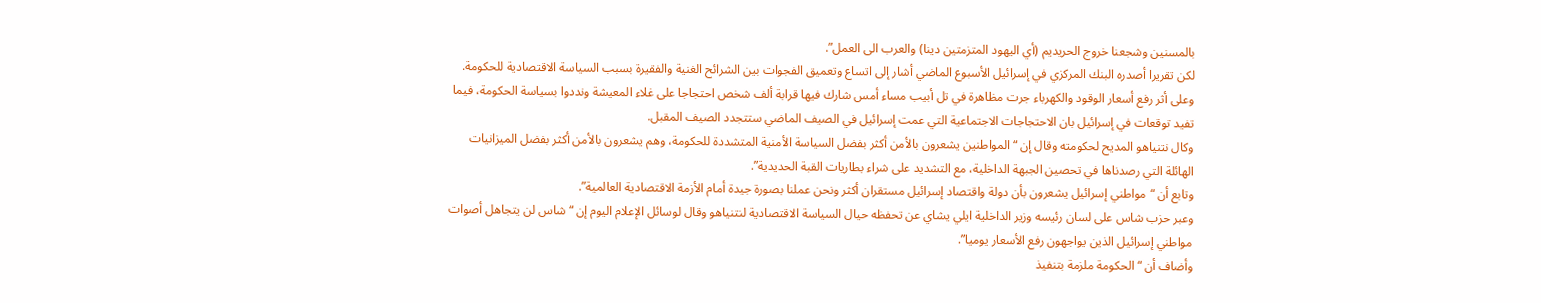بالمسنين وشجعنا خروج الحريديم (أي اليهود المتزمتين دينا) والعرب الى العمل”.
لكن تقريرا أصدره البنك المركزي في إسرائيل الأسبوع الماضي أشار إلى اتساع وتعميق الفجوات بين الشرائح الغنية والفقيرة بسبب السياسة الاقتصادية للحكومة.
وعلى أثر رفع أسعار الوقود والكهرباء جرت مظاهرة في تل أبيب مساء أمس شارك فيها قرابة ألف شخص احتجاجا على غلاء المعيشة ونددوا بسياسة الحكومة، فيما تفيد توقعات في إسرائيل بان الاحتجاجات الاجتماعية التي عمت إسرائيل في الصيف الماضي ستتجدد الصيف المقبل.
وكال نتنياهو المديح لحكومته وقال إن “المواطنين يشعرون بالأمن أكثر بفضل السياسة الأمنية المتشددة للحكومة، وهم يشعرون بالأمن أكثر بفضل الميزانيات الهائلة التي رصدناها في تحصين الجبهة الداخلية، مع التشديد على شراء بطاريات القبة الحديدية”.
وتابع أن “مواطني إسرائيل يشعرون بأن دولة واقتصاد إسرائيل مستقران أكثر ونحن عملنا بصورة جيدة أمام الأزمة الاقتصادية العالمية”.
وعبر حزب شاس على لسان رئيسه وزير الداخلية ايلي يشاي عن تحفظه حيال السياسة الاقتصادية لنتنياهو وقال لوسائل الإعلام اليوم إن “شاس لن يتجاهل أصوات مواطني إسرائيل الذين يواجهون رفع الأسعار يوميا”.
وأضاف أن “الحكومة ملزمة بتنفيذ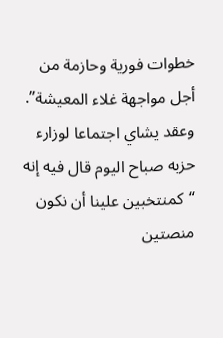خطوات فورية وحازمة من أجل مواجهة غلاء المعيشة”.
وعقد يشاي اجتماعا لوزارء حزبه صباح اليوم قال فيه إنه “كمنتخبين علينا أن نكون منصتين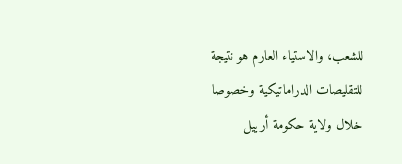للشعب، والاستياء العارم هو نتيجة للتقليصات الدراماتيكية وخصوصا خلال ولاية حكومة أرييل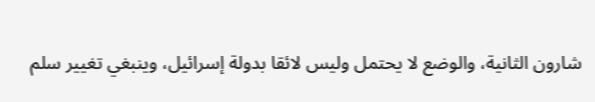شارون الثانية، والوضع لا يحتمل وليس لائقا بدولة إسرائيل، وينبغي تغيير سلم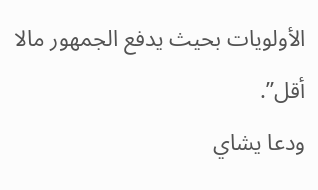الأولويات بحيث يدفع الجمهور مالا أقل”.
ودعا يشاي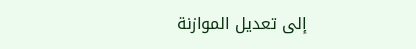إلى تعديل الموازنة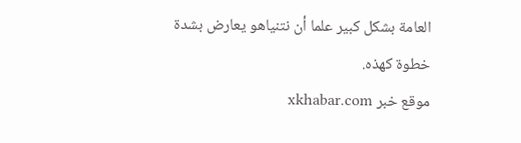العامة بشكل كبير علما أن نتنياهو يعارض بشدة خطوة كهذه.
موقع خبر xkhabar.com